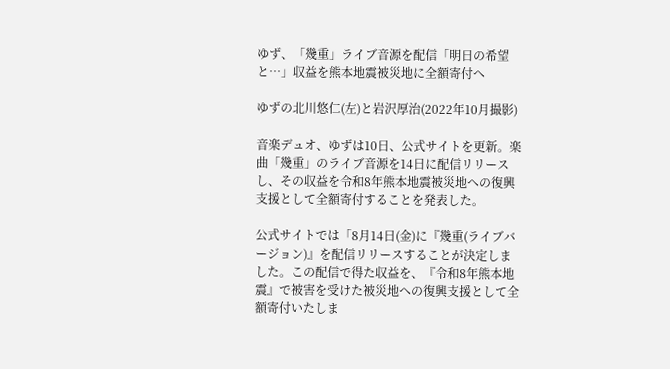ゆず、「幾重」ライブ音源を配信「明日の希望と…」収益を熊本地震被災地に全額寄付へ

ゆずの北川悠仁(左)と岩沢厚治(2022年10月撮影)

音楽デュオ、ゆずは10日、公式サイトを更新。楽曲「幾重」のライブ音源を14日に配信リリースし、その収益を令和8年熊本地震被災地への復興支援として全額寄付することを発表した。

公式サイトでは「8月14日(金)に『幾重(ライブバージョン)』を配信リリースすることが決定しました。この配信で得た収益を、『令和8年熊本地震』で被害を受けた被災地への復興支援として全額寄付いたしま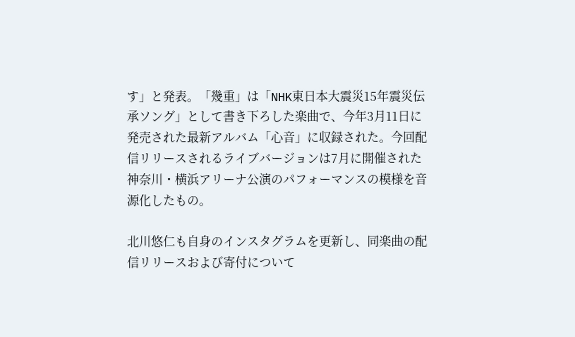す」と発表。「幾重」は「NHK東⽇本⼤震災15年震災伝承ソング」として書き下ろした楽曲で、今年3月11日に発売された最新アルバム「心音」に収録された。今回配信リリースされるライブバージョンは7月に開催された神奈川・横浜アリーナ公演のパフォーマンスの模様を音源化したもの。

北川悠仁も自身のインスタグラムを更新し、同楽曲の配信リリースおよび寄付について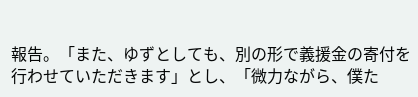報告。「また、ゆずとしても、別の形で義援金の寄付を行わせていただきます」とし、「微力ながら、僕た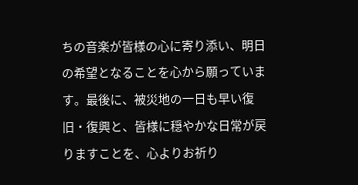ちの音楽が皆様の心に寄り添い、明日の希望となることを心から願っています。最後に、被災地の一日も早い復旧・復興と、皆様に穏やかな日常が戻りますことを、心よりお祈り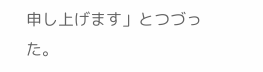申し上げます」とつづった。